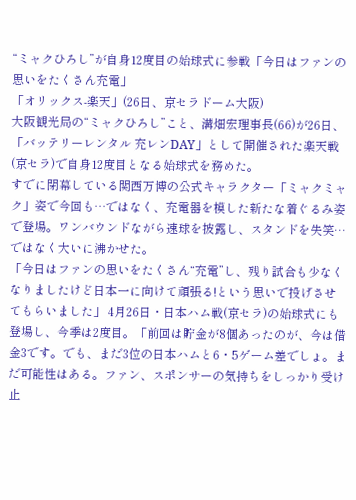“ミャクひろし”が自身12度目の始球式に参戦「今日はファンの思いをたくさん充電」
「オリックス-楽天」(26日、京セラドーム大阪)
大阪観光局の“ミャクひろし”こと、溝畑宏理事長(66)が26日、「バッテリーレンタル 充レンDAY」として開催された楽天戦(京セラ)で自身12度目となる始球式を務めた。
すでに閉幕している関西万博の公式キャラクター「ミャクミャク」姿で今回も…ではなく、充電器を模した新たな着ぐるみ姿で登場。ワンバウンドながら速球を披露し、スタンドを失笑…ではなく大いに沸かせた。
「今日はファンの思いをたくさん“充電”し、残り試合も少なくなりましたけど日本一に向けて頑張る!という思いで投げさせてもらいました」 4月26日・日本ハム戦(京セラ)の始球式にも登場し、今季は2度目。「前回は貯金が8個あったのが、今は借金3です。でも、まだ3位の日本ハムと6・5ゲーム差でしょ。まだ可能性はある。ファン、スポンサーの気持ちをしっかり受け止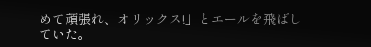めて頑張れ、オリックス!」とエールを飛ばしていた。